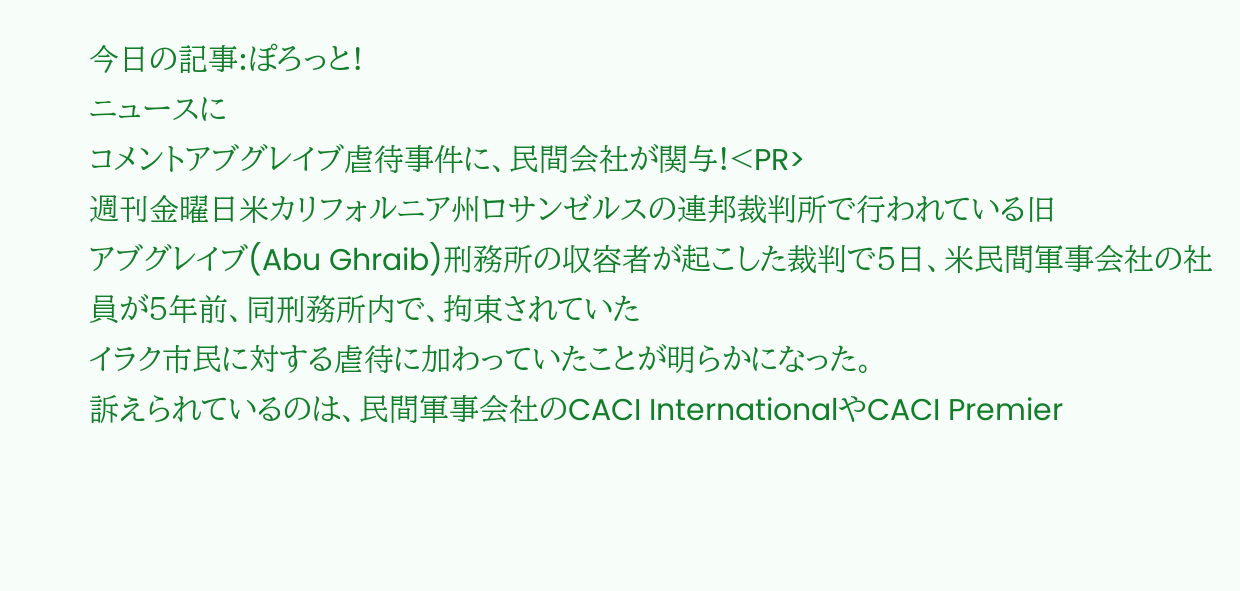今日の記事:ぽろっと!
ニュースに
コメントアブグレイブ虐待事件に、民間会社が関与!<PR>
週刊金曜日米カリフォルニア州ロサンゼルスの連邦裁判所で行われている旧
アブグレイブ(Abu Ghraib)刑務所の収容者が起こした裁判で5日、米民間軍事会社の社員が5年前、同刑務所内で、拘束されていた
イラク市民に対する虐待に加わっていたことが明らかになった。
訴えられているのは、民間軍事会社のCACI InternationalやCACI Premier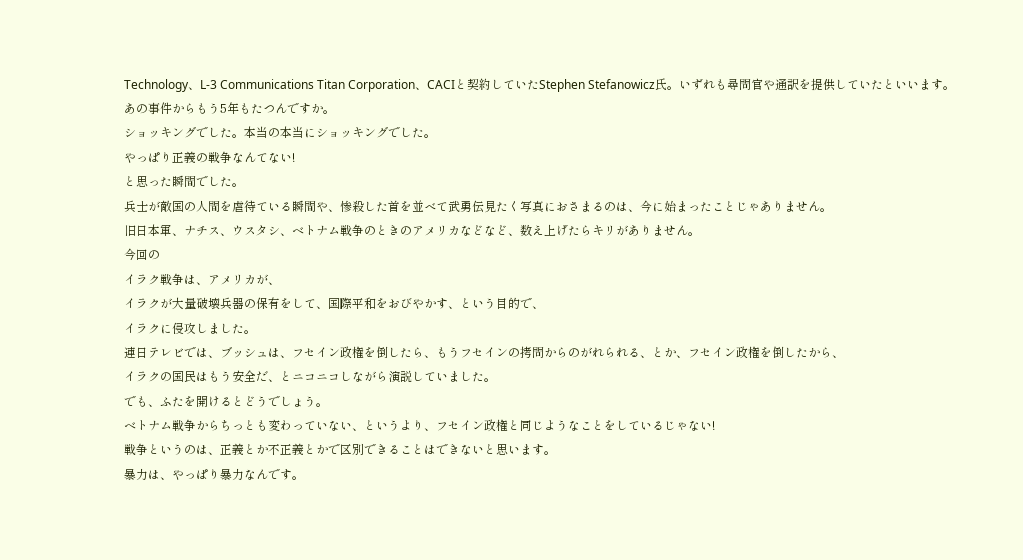Technology、L-3 Communications Titan Corporation、CACIと契約していたStephen Stefanowicz氏。いずれも尋問官や通訳を提供していたといいます。
あの事件からもう5年もたつんですか。
ショッキングでした。本当の本当にショッキングでした。
やっぱり正義の戦争なんてない!
と思った瞬間でした。
兵士が敵国の人間を虐待ている瞬間や、惨殺した首を並べて武勇伝見たく写真におさまるのは、今に始まったことじゃありません。
旧日本軍、ナチス、ウスタシ、ベトナム戦争のときのアメリカなどなど、数え上げたらキリがありません。
今回の
イラク戦争は、アメリカが、
イラクが大量破壊兵器の保有をして、国際平和をおびやかす、という目的で、
イラクに侵攻しました。
連日テレビでは、ブッシュは、フセイン政権を倒したら、もうフセインの拷問からのがれられる、とか、フセイン政権を倒したから、
イラクの国民はもう安全だ、とニコニコしながら演説していました。
でも、ふたを開けるとどうでしょう。
ベトナム戦争からちっとも変わっていない、というより、フセイン政権と同じようなことをしているじゃない!
戦争というのは、正義とか不正義とかで区別できることはできないと思います。
暴力は、やっぱり暴力なんです。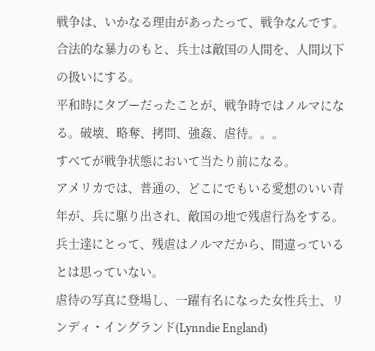戦争は、いかなる理由があったって、戦争なんです。
合法的な暴力のもと、兵士は敵国の人間を、人間以下の扱いにする。
平和時にタブーだったことが、戦争時ではノルマになる。破壊、略奪、拷問、強姦、虐待。。。
すべてが戦争状態において当たり前になる。
アメリカでは、普通の、どこにでもいる愛想のいい青年が、兵に駆り出され、敵国の地で残虐行為をする。
兵士達にとって、残虐はノルマだから、間違っているとは思っていない。
虐待の写真に登場し、一躍有名になった女性兵士、リンディ・イングランド(Lynndie England)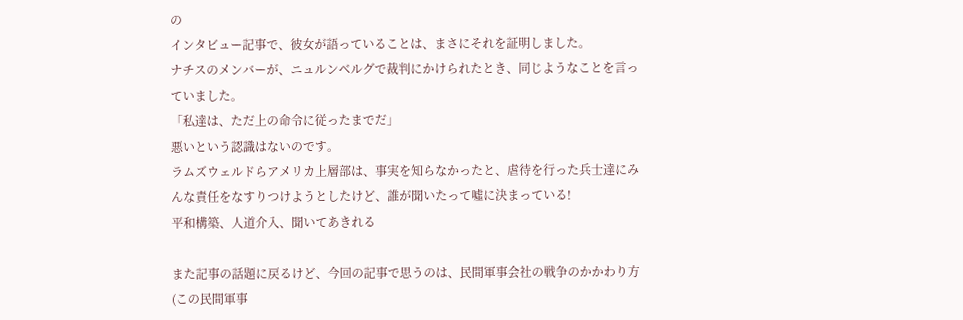の
インタビュー記事で、彼女が語っていることは、まさにそれを証明しました。
ナチスのメンバーが、ニュルンベルグで裁判にかけられたとき、同じようなことを言っていました。
「私達は、ただ上の命令に従ったまでだ」
悪いという認識はないのです。
ラムズウェルドらアメリカ上層部は、事実を知らなかったと、虐待を行った兵士達にみんな責任をなすりつけようとしたけど、誰が聞いたって噓に決まっている!
平和構築、人道介入、聞いてあきれる

また記事の話題に戻るけど、今回の記事で思うのは、民間軍事会社の戦争のかかわり方(この民間軍事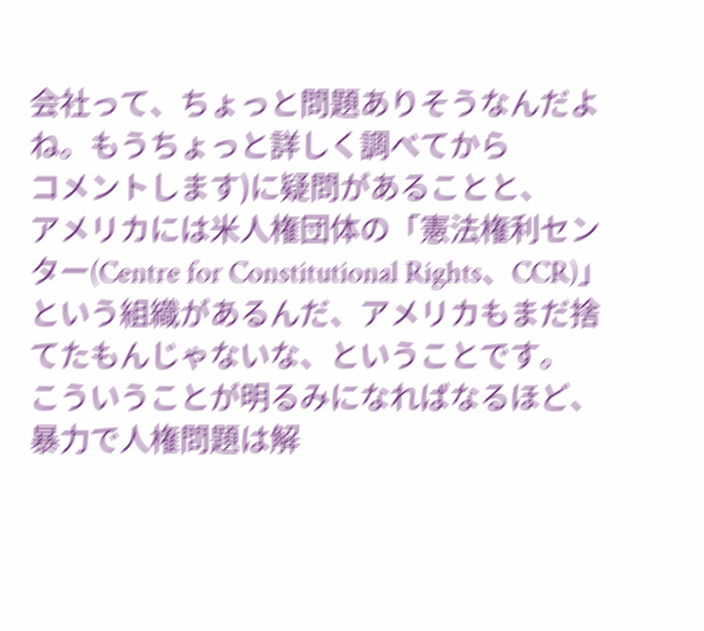会社って、ちょっと問題ありそうなんだよね。もうちょっと詳しく調べてから
コメントします)に疑問があることと、
アメリカには米人権団体の「憲法権利センター(Centre for Constitutional Rights、CCR)」という組織があるんだ、アメリカもまだ捨てたもんじゃないな、ということです。
こういうことが明るみになればなるほど、暴力で人権問題は解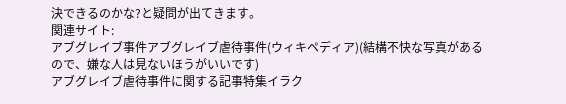決できるのかな?と疑問が出てきます。
関連サイト:
アブグレイブ事件アブグレイブ虐待事件(ウィキペディア)(結構不快な写真があるので、嫌な人は見ないほうがいいです)
アブグレイブ虐待事件に関する記事特集イラク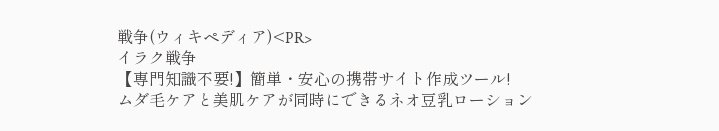戦争(ウィキペディア)<PR>
イラク戦争
【専門知識不要!】簡単・安心の携帯サイト作成ツール!
ムダ毛ケアと美肌ケアが同時にできるネオ豆乳ローション